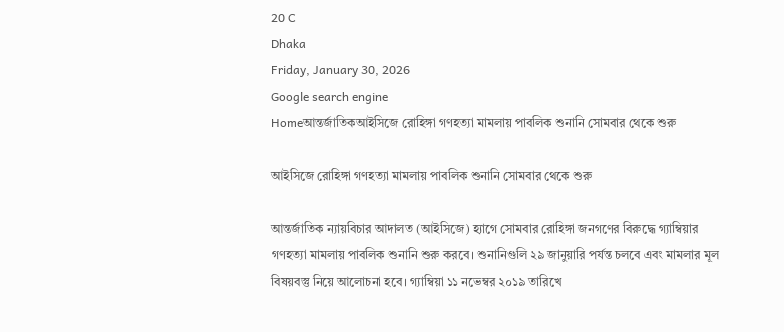20 C
Dhaka
Friday, January 30, 2026
Google search engine
Homeআন্তর্জাতিকআইসিজে রোহিঙ্গা গণহত্যা মামলায় পাবলিক শুনানি সোমবার থেকে শুরু

আইসিজে রোহিঙ্গা গণহত্যা মামলায় পাবলিক শুনানি সোমবার থেকে শুরু

আন্তর্জাতিক ন্যায়বিচার আদালত (আইসিজে) হ্যাগে সোমবার রোহিঙ্গা জনগণের বিরুদ্ধে গ্যাম্বিয়ার গণহত্যা মামলায় পাবলিক শুনানি শুরু করবে। শুনানিগুলি ২৯ জানুয়ারি পর্যন্ত চলবে এবং মামলার মূল বিষয়বস্তু নিয়ে আলোচনা হবে। গ্যাম্বিয়া ১১ নভেম্বর ২০১৯ তারিখে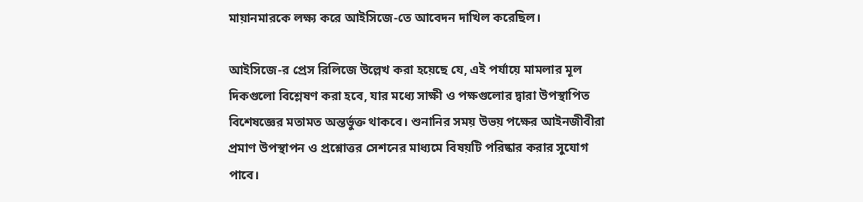মায়ানমারকে লক্ষ্য করে আইসিজে-তে আবেদন দাখিল করেছিল।

আইসিজে-র প্রেস রিলিজে উল্লেখ করা হয়েছে যে, এই পর্যায়ে মামলার মূল দিকগুলো বিশ্লেষণ করা হবে, যার মধ্যে সাক্ষী ও পক্ষগুলোর দ্বারা উপস্থাপিত বিশেষজ্ঞের মতামত অন্তর্ভুক্ত থাকবে। শুনানির সময় উভয় পক্ষের আইনজীবীরা প্রমাণ উপস্থাপন ও প্রশ্নোত্তর সেশনের মাধ্যমে বিষয়টি পরিষ্কার করার সুযোগ পাবে।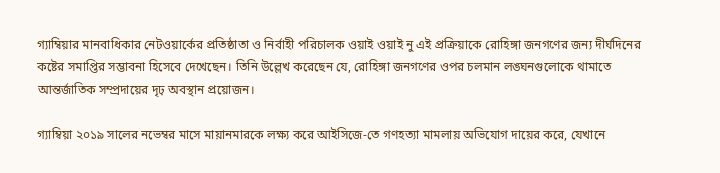গ্যাম্বিয়ার মানবাধিকার নেটওয়ার্কের প্রতিষ্ঠাতা ও নির্বাহী পরিচালক ওয়াই ওয়াই নু এই প্রক্রিয়াকে রোহিঙ্গা জনগণের জন্য দীর্ঘদিনের কষ্টের সমাপ্তির সম্ভাবনা হিসেবে দেখেছেন। তিনি উল্লেখ করেছেন যে, রোহিঙ্গা জনগণের ওপর চলমান লঙ্ঘনগুলোকে থামাতে আন্তর্জাতিক সম্প্রদায়ের দৃঢ় অবস্থান প্রয়োজন।

গ্যাম্বিয়া ২০১৯ সালের নভেম্বর মাসে মায়ানমারকে লক্ষ্য করে আইসিজে-তে গণহত্যা মামলায় অভিযোগ দায়ের করে, যেখানে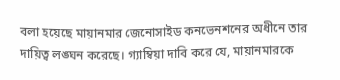বলা হয়েছে মায়ানমার জেনোসাইড কনভেনশনের অধীনে তার দায়িত্ব লঙ্ঘন করেছে। গ্যাম্বিয়া দাবি করে যে, মায়ানমারকে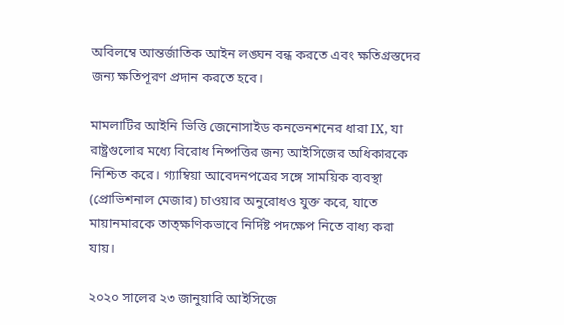অবিলম্বে আন্তর্জাতিক আইন লঙ্ঘন বন্ধ করতে এবং ক্ষতিগ্রস্তদের জন্য ক্ষতিপূরণ প্রদান করতে হবে।

মামলাটির আইনি ভিত্তি জেনোসাইড কনভেনশনের ধারা IX, যা রাষ্ট্রগুলোর মধ্যে বিরোধ নিষ্পত্তির জন্য আইসিজের অধিকারকে নিশ্চিত করে। গ্যাম্বিয়া আবেদনপত্রের সঙ্গে সাময়িক ব্যবস্থা (প্রোভিশনাল মেজার) চাওয়ার অনুরোধও যুক্ত করে, যাতে মায়ানমারকে তাত্ক্ষণিকভাবে নির্দিষ্ট পদক্ষেপ নিতে বাধ্য করা যায়।

২০২০ সালের ২৩ জানুয়ারি আইসিজে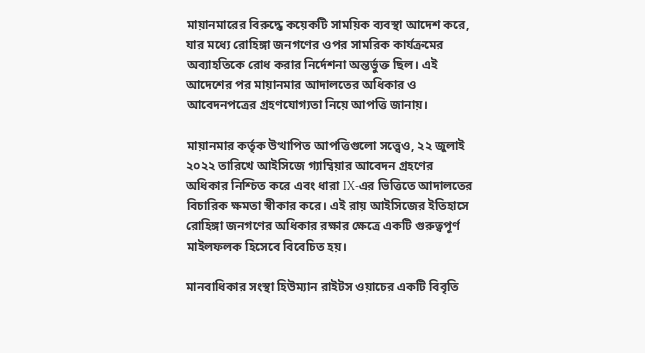মায়ানমারের বিরুদ্ধে কয়েকটি সাময়িক ব্যবস্থা আদেশ করে, যার মধ্যে রোহিঙ্গা জনগণের ওপর সামরিক কার্যক্রমের অব্যাহতিকে রোধ করার নির্দেশনা অন্তর্ভুক্ত ছিল। এই আদেশের পর মায়ানমার আদালতের অধিকার ও আবেদনপত্রের গ্রহণযোগ্যতা নিয়ে আপত্তি জানায়।

মায়ানমার কর্তৃক উত্থাপিত আপত্তিগুলো সত্ত্বেও, ২২ জুলাই ২০২২ তারিখে আইসিজে গ্যাম্বিয়ার আবেদন গ্রহণের অধিকার নিশ্চিত করে এবং ধারা IX-এর ভিত্তিতে আদালতের বিচারিক ক্ষমতা স্বীকার করে। এই রায় আইসিজের ইতিহাসে রোহিঙ্গা জনগণের অধিকার রক্ষার ক্ষেত্রে একটি গুরুত্বপূর্ণ মাইলফলক হিসেবে বিবেচিত হয়।

মানবাধিকার সংস্থা হিউম্যান রাইটস ওয়াচের একটি বিবৃতি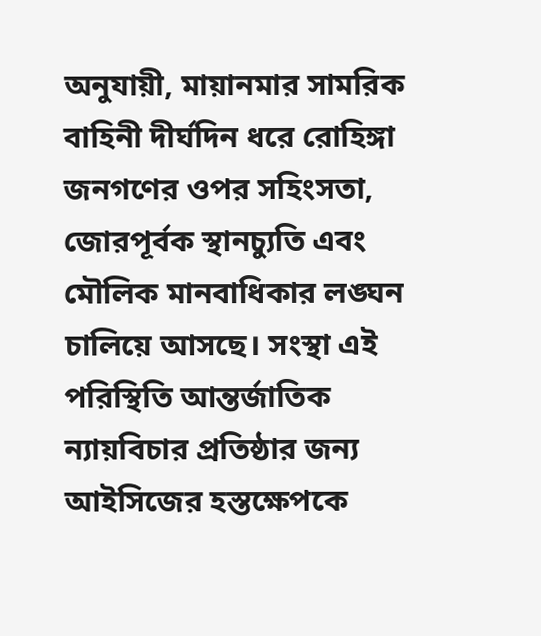অনুযায়ী, মায়ানমার সামরিক বাহিনী দীর্ঘদিন ধরে রোহিঙ্গা জনগণের ওপর সহিংসতা, জোরপূর্বক স্থানচ্যুতি এবং মৌলিক মানবাধিকার লঙ্ঘন চালিয়ে আসছে। সংস্থা এই পরিস্থিতি আন্তর্জাতিক ন্যায়বিচার প্রতিষ্ঠার জন্য আইসিজের হস্তক্ষেপকে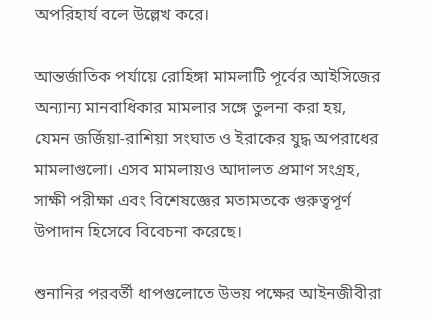অপরিহার্য বলে উল্লেখ করে।

আন্তর্জাতিক পর্যায়ে রোহিঙ্গা মামলাটি পূর্বের আইসিজের অন্যান্য মানবাধিকার মামলার সঙ্গে তুলনা করা হয়, যেমন জর্জিয়া-রাশিয়া সংঘাত ও ইরাকের যুদ্ধ অপরাধের মামলাগুলো। এসব মামলায়ও আদালত প্রমাণ সংগ্রহ, সাক্ষী পরীক্ষা এবং বিশেষজ্ঞের মতামতকে গুরুত্বপূর্ণ উপাদান হিসেবে বিবেচনা করেছে।

শুনানির পরবর্তী ধাপগুলোতে উভয় পক্ষের আইনজীবীরা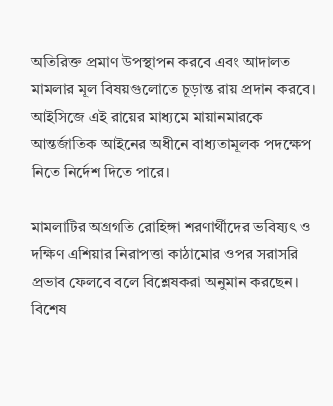অতিরিক্ত প্রমাণ উপস্থাপন করবে এবং আদালত মামলার মূল বিষয়গুলোতে চূড়ান্ত রায় প্রদান করবে। আইসিজে এই রায়ের মাধ্যমে মায়ানমারকে আন্তর্জাতিক আইনের অধীনে বাধ্যতামূলক পদক্ষেপ নিতে নির্দেশ দিতে পারে।

মামলাটির অগ্রগতি রোহিঙ্গা শরণার্থীদের ভবিষ্যৎ ও দক্ষিণ এশিয়ার নিরাপত্তা কাঠামোর ওপর সরাসরি প্রভাব ফেলবে বলে বিশ্লেষকরা অনুমান করছেন। বিশেষ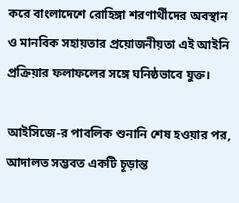করে বাংলাদেশে রোহিঙ্গা শরণার্থীদের অবস্থান ও মানবিক সহায়তার প্রয়োজনীয়তা এই আইনি প্রক্রিয়ার ফলাফলের সঙ্গে ঘনিষ্ঠভাবে যুক্ত।

আইসিজে-র পাবলিক শুনানি শেষ হওয়ার পর, আদালত সম্ভবত একটি চূড়ান্ত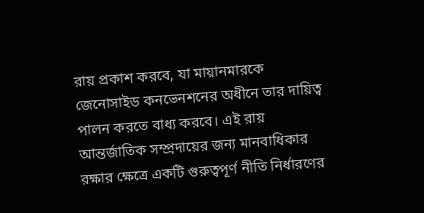রায় প্রকাশ করবে, যা মায়ানমারকে জেনোসাইড কনভেনশনের অধীনে তার দায়িত্ব পালন করতে বাধ্য করবে। এই রায় আন্তর্জাতিক সম্প্রদায়ের জন্য মানবাধিকার রক্ষার ক্ষেত্রে একটি গুরুত্বপূর্ণ নীতি নির্ধারণের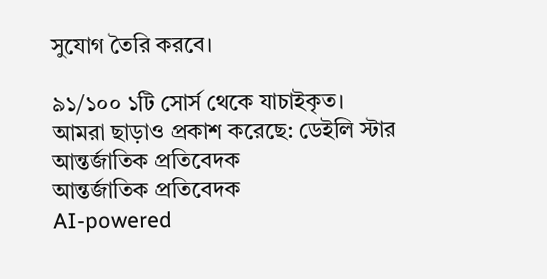সুযোগ তৈরি করবে।

৯১/১০০ ১টি সোর্স থেকে যাচাইকৃত।
আমরা ছাড়াও প্রকাশ করেছে: ডেইলি স্টার
আন্তর্জাতিক প্রতিবেদক
আন্তর্জাতিক প্রতিবেদক
AI-powered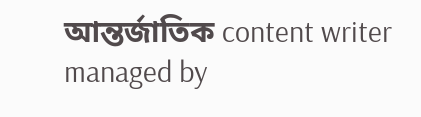আন্তর্জাতিক content writer managed by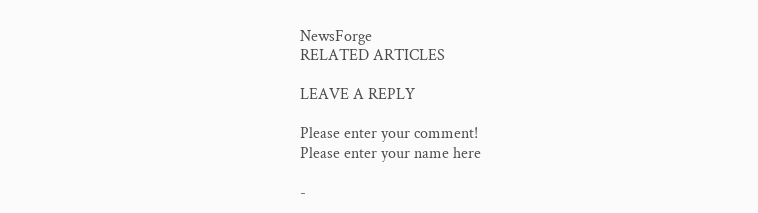NewsForge
RELATED ARTICLES

LEAVE A REPLY

Please enter your comment!
Please enter your name here

-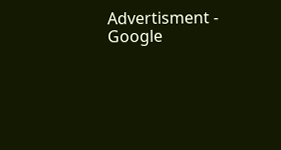Advertisment -
Google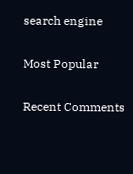search engine

Most Popular

Recent Comments